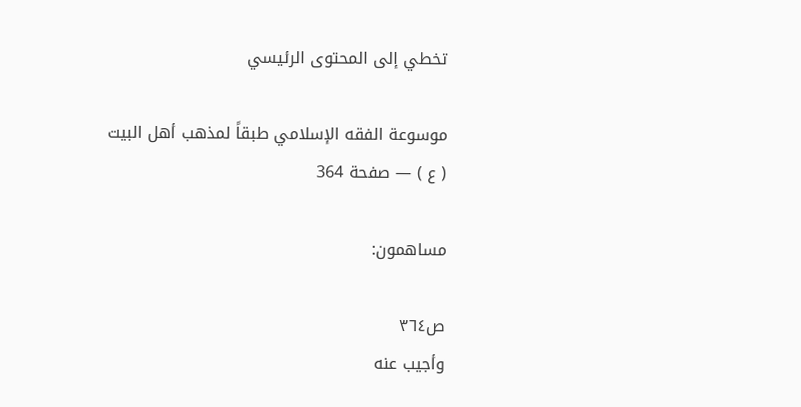تخطي إلى المحتوى الرئيسي

موسوعة الفقه الإسلامي طبقاً لمذهب أهل البيت ( ع ) — صفحة 364

مساهمون:

ص٣٦٤
وأجيب عنه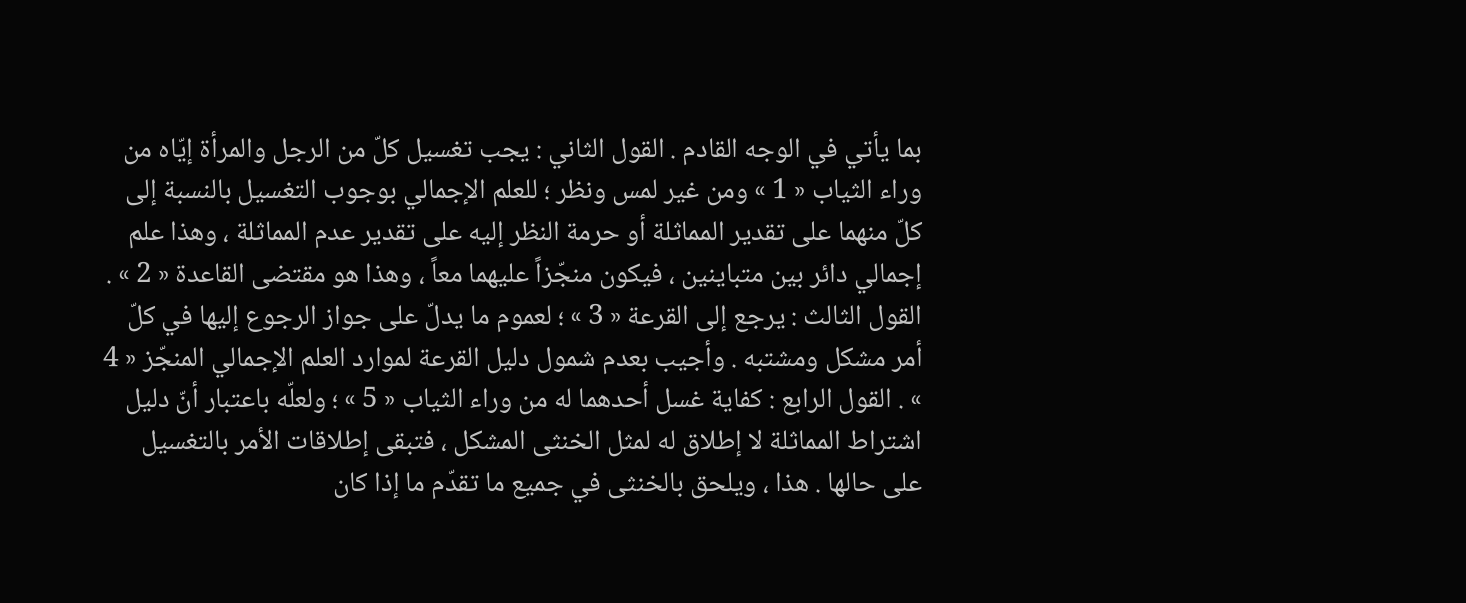بما يأتي في الوجه القادم . القول الثاني : يجب تغسيل كلّ من الرجل والمرأة إيّاه من وراء الثياب « 1 » ومن غير لمس ونظر ؛ للعلم الإجمالي بوجوب التغسيل بالنسبة إلى كلّ منهما على تقدير المماثلة أو حرمة النظر إليه على تقدير عدم المماثلة ، وهذا علم إجمالي دائر بين متباينين ، فيكون منجّزاً عليهما معاً ، وهذا هو مقتضى القاعدة « 2 » . القول الثالث : يرجع إلى القرعة « 3 » ؛ لعموم ما يدلّ على جواز الرجوع إليها في كلّ أمر مشكل ومشتبه . وأجيب بعدم شمول دليل القرعة لموارد العلم الإجمالي المنجّز « 4 » . القول الرابع : كفاية غسل أحدهما له من وراء الثياب « 5 » ؛ ولعلّه باعتبار أنّ دليل اشتراط المماثلة لا إطلاق له لمثل الخنثى المشكل ، فتبقى إطلاقات الأمر بالتغسيل على حالها . هذا ، ويلحق بالخنثى في جميع ما تقدّم ما إذا كان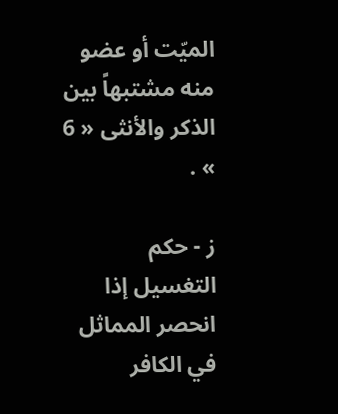الميّت أو عضو منه مشتبهاً بين الذكر والأنثى « 6 » .

ز - حكم التغسيل إذا انحصر المماثل في الكافر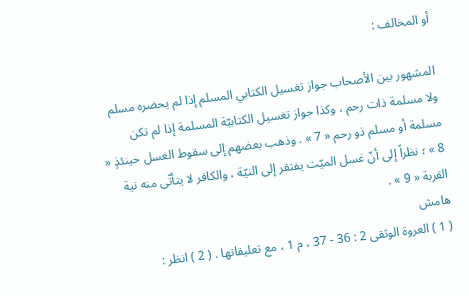أو المخالف :

المشهور بين الأصحاب جواز تغسيل الكتابي المسلم إذا لم يحضره مسلم ولا مسلمة ذات رحم ، وكذا جواز تغسيل الكتابيّة المسلمة إذا لم تكن مسلمة أو مسلم ذو رحم « 7 » . وذهب بعضهم إلى سقوط الغسل حينئذٍ « 8 » ؛ نظراً إلى أنّ غسل الميّت يفتقر إلى النيّة ، والكافر لا يتأتّى منه نية القربة « 9 » .
هامش
( 1 ) العروة الوثقى 2 : 36 - 37 ، م 1 ، مع تعليقاتها . ( 2 ) انظر :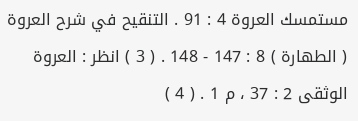مستمسك العروة 4 : 91 . التنقيح في شرح العروة ( الطهارة ) 8 : 147 - 148 . ( 3 ) انظر : العروة الوثقى 2 : 37 ، م 1 . ( 4 )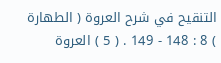التنقيح في شرح العروة ( الطهارة ) 8 : 148 - 149 . ( 5 ) العروة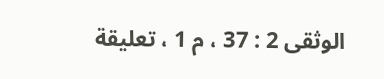الوثقى 2 : 37 ، م 1 ، تعليقة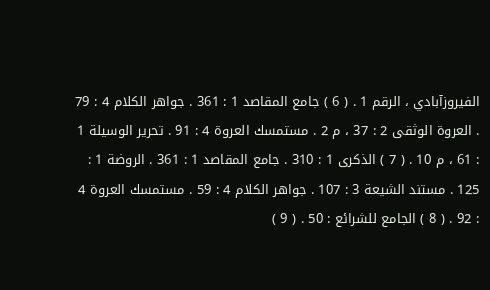الفيروزآبادي ، الرقم 1 . ( 6 ) جامع المقاصد 1 : 361 . جواهر الكلام 4 : 79 . العروة الوثقى 2 : 37 ، م 2 . مستمسك العروة 4 : 91 . تحرير الوسيلة 1 : 61 ، م 10 . ( 7 ) الذكرى 1 : 310 . جامع المقاصد 1 : 361 . الروضة 1 : 125 . مستند الشيعة 3 : 107 . جواهر الكلام 4 : 59 . مستمسك العروة 4 : 92 . ( 8 ) الجامع للشرائع : 50 . ( 9 )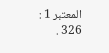المعتبر 1 : 326 .